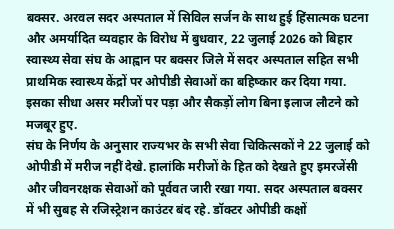बक्सर. अरवल सदर अस्पताल में सिविल सर्जन के साथ हुई हिंसात्मक घटना और अमर्यादित व्यवहार के विरोध में बुधवार, 22 जुलाई 2026 को बिहार स्वास्थ्य सेवा संघ के आह्वान पर बक्सर जिले में सदर अस्पताल सहित सभी प्राथमिक स्वास्थ्य केंद्रों पर ओपीडी सेवाओं का बहिष्कार कर दिया गया. इसका सीधा असर मरीजों पर पड़ा और सैकड़ों लोग बिना इलाज लौटने को मजबूर हुए.
संघ के निर्णय के अनुसार राज्यभर के सभी सेवा चिकित्सकों ने 22 जुलाई को ओपीडी में मरीज नहीं देखे. हालांकि मरीजों के हित को देखते हुए इमरजेंसी और जीवनरक्षक सेवाओं को पूर्ववत जारी रखा गया. सदर अस्पताल बक्सर में भी सुबह से रजिस्ट्रेशन काउंटर बंद रहे. डॉक्टर ओपीडी कक्षों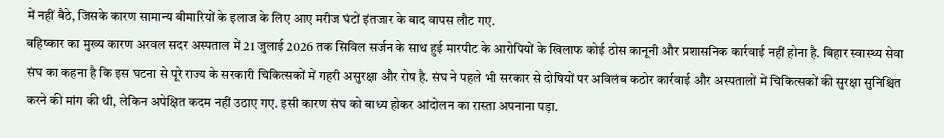में नहीं बैठे, जिसके कारण सामान्य बीमारियों के इलाज के लिए आए मरीज घंटों इंतजार के बाद वापस लौट गए.
बहिष्कार का मुख्य कारण अरवल सदर अस्पताल में 21 जुलाई 2026 तक सिविल सर्जन के साथ हुई मारपीट के आरोपियों के खिलाफ कोई ठोस कानूनी और प्रशासनिक कार्रवाई नहीं होना है. बिहार स्वास्थ्य सेवा संघ का कहना है कि इस घटना से पूरे राज्य के सरकारी चिकित्सकों में गहरी असुरक्षा और रोष है. संघ ने पहले भी सरकार से दोषियों पर अविलंब कठोर कार्रवाई और अस्पतालों में चिकित्सकों की सुरक्षा सुनिश्चित करने की मांग की थी, लेकिन अपेक्षित कदम नहीं उठाए गए. इसी कारण संघ को बाध्य होकर आंदोलन का रास्ता अपनाना पड़ा.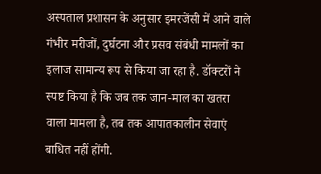अस्पताल प्रशासन के अनुसार इमरजेंसी में आने वाले गंभीर मरीजों, दुर्घटना और प्रसव संबंधी मामलों का इलाज सामान्य रूप से किया जा रहा है. डॉक्टरों ने स्पष्ट किया है कि जब तक जान-माल का खतरा वाला मामला है, तब तक आपातकालीन सेवाएं बाधित नहीं होंगी.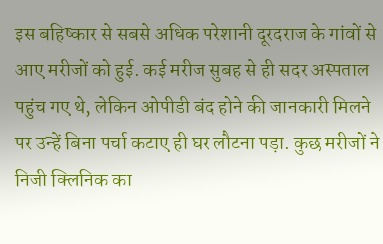इस बहिष्कार से सबसे अधिक परेशानी दूरदराज के गांवों से आए मरीजों को हुई. कई मरीज सुबह से ही सदर अस्पताल पहुंच गए थे, लेकिन ओपीडी बंद होने की जानकारी मिलने पर उन्हें बिना पर्चा कटाए ही घर लौटना पड़ा. कुछ मरीजों ने निजी क्लिनिक का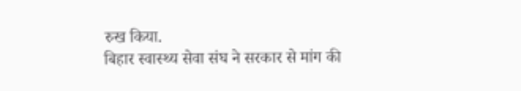रुख किया.
बिहार स्वास्थ्य सेवा संघ ने सरकार से मांग की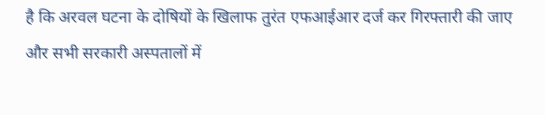है कि अरवल घटना के दोषियों के खिलाफ तुरंत एफआईआर दर्ज कर गिरफ्तारी की जाए और सभी सरकारी अस्पतालों में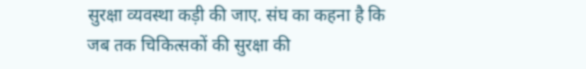सुरक्षा व्यवस्था कड़ी की जाए. संघ का कहना है कि जब तक चिकित्सकों की सुरक्षा की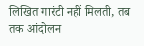लिखित गारंटी नहीं मिलती, तब तक आंदोलन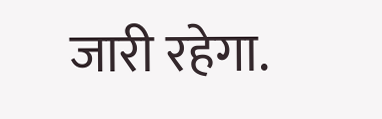जारी रहेगा.